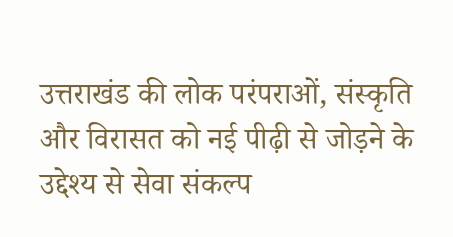उत्तराखंड की लोक परंपराओं, संस्कृति और विरासत को नई पीढ़ी से जोड़ने के उद्देश्य से सेवा संकल्प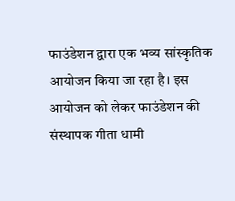फाउंडेशन द्वारा एक भव्य सांस्कृतिक आयोजन किया जा रहा है। इस आयोजन को लेकर फाउंडेशन की संस्थापक गीता धामी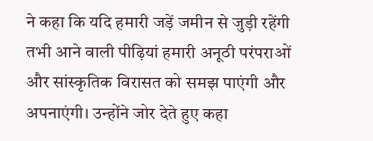ने कहा कि यदि हमारी जड़ें जमीन से जुड़ी रहेंगी तभी आने वाली पीढ़ियां हमारी अनूठी परंपराओं और सांस्कृतिक विरासत को समझ पाएंगी और अपनाएंगी। उन्होंने जोर देते हुए कहा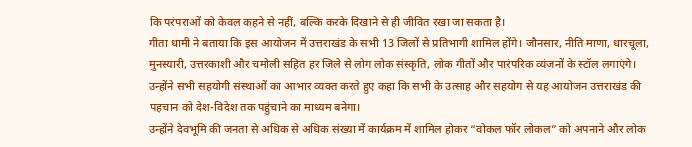कि परंपराओं को केवल कहने से नहीं, बल्कि करके दिखाने से ही जीवित रखा जा सकता है।
गीता धामी ने बताया कि इस आयोजन में उत्तराखंड के सभी 13 जिलों से प्रतिभागी शामिल होंगे। जौनसार, नीति माणा, धारचूला, मुनस्यारी, उत्तरकाशी और चमोली सहित हर जिले से लोग लोक संस्कृति, लोक गीतों और पारंपरिक व्यंजनों के स्टॉल लगाएंगे। उन्होंने सभी सहयोगी संस्थाओं का आभार व्यक्त करते हुए कहा कि सभी के उत्साह और सहयोग से यह आयोजन उत्तराखंड की पहचान को देश-विदेश तक पहुंचाने का माध्यम बनेगा।
उन्होंने देवभूमि की जनता से अधिक से अधिक संख्या में कार्यक्रम में शामिल होकर “वोकल फॉर लोकल” को अपनाने और लोक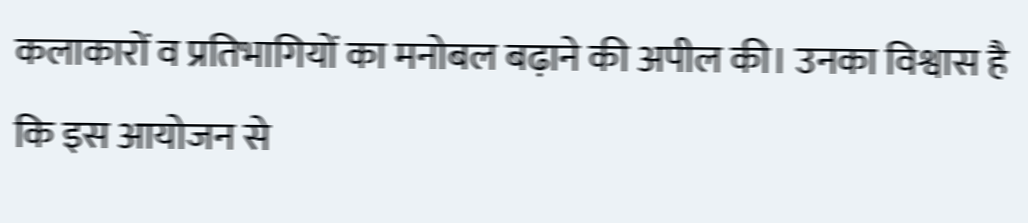कलाकारों व प्रतिभागियों का मनोबल बढ़ाने की अपील की। उनका विश्वास है कि इस आयोजन से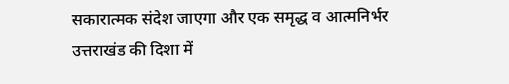सकारात्मक संदेश जाएगा और एक समृद्ध व आत्मनिर्भर उत्तराखंड की दिशा में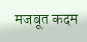मजबूत कदम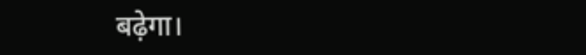बढ़ेगा।